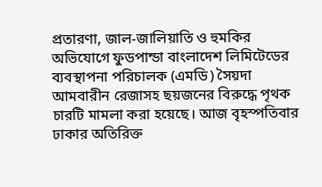প্রতারণা, জাল-জালিয়াতি ও হুমকির অভিযোগে ফুডপান্ডা বাংলাদেশ লিমিটেডের ব্যবস্থাপনা পরিচালক (এমডি) সৈয়দা আমবারীন রেজাসহ ছয়জনের বিরুদ্ধে পৃথক চারটি মামলা করা হয়েছে। আজ বৃহস্পতিবার ঢাকার অতিরিক্ত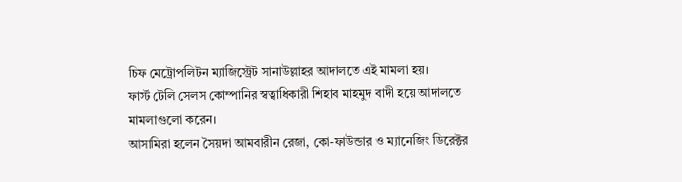চিফ মেট্রোপলিটন ম্যাজিস্ট্রেট সানাউল্লাহর আদালতে এই মামলা হয়।
ফার্স্ট টেলি সেলস কোম্পানির স্বত্বাধিকারী শিহাব মাহমুদ বাদী হয়ে আদালতে মামলাগুলো করেন।
আসামিরা হলেন সৈয়দা আমবারীন রেজা, কো-ফাউন্ডার ও ম্যানেজিং ডিরেক্টর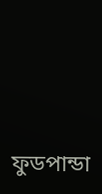ফুডপান্ডা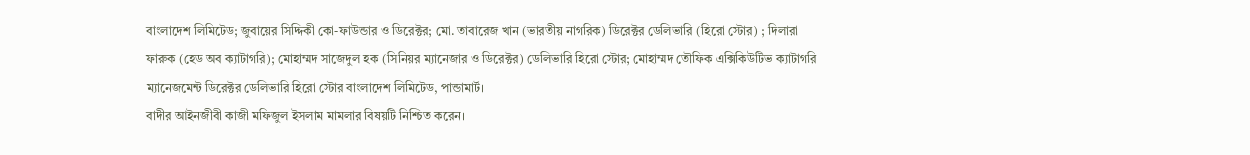বাংলাদেশ লিমিটেড; জুবায়ের সিদ্দিকী কো-ফাউন্ডার ও ডিরেক্টর; মো. তাবারেজ খান (ভারতীয় নাগরিক) ডিরেক্টর ডেলিভারি (হিরো স্টোর) ; দিলারা ফারুক (হেড অব ক্যাটাগরি); মোহাম্মদ সাজেদুল হক (সিনিয়র ম্যানেজার ও ডিরেক্টর) ডেলিভারি হিরো স্টোর; মোহাম্মদ তৌফিক এক্সিকিউটিভ ক্যাটাগরি ম্যানেজমেন্ট ডিরেক্টর ডেলিভারি হিরো স্টোর বাংলাদেশ লিমিটেড, পান্ডামার্ট।
বাদীর আইনজীবী কাজী মফিজুল ইসলাম মামলার বিষয়টি নিশ্চিত করেন।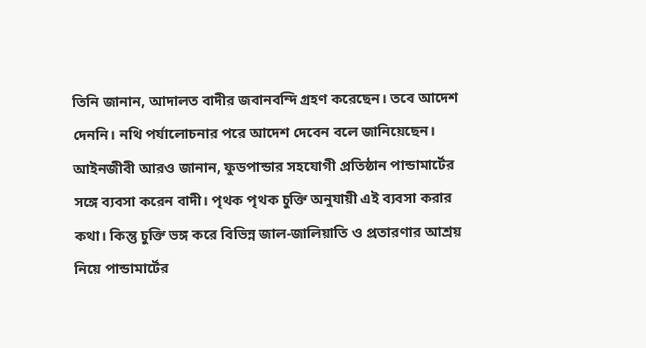তিনি জানান, আদালত বাদীর জবানবন্দি গ্রহণ করেছেন। তবে আদেশ দেননি। নথি পর্যালোচনার পরে আদেশ দেবেন বলে জানিয়েছেন।
আইনজীবী আরও জানান, ফুডপান্ডার সহযোগী প্রতিষ্ঠান পান্ডামার্টের সঙ্গে ব্যবসা করেন বাদী। পৃথক পৃথক চুক্তি অনুযায়ী এই ব্যবসা করার কথা। কিন্তু চুক্তি ভঙ্গ করে বিভিন্ন জাল-জালিয়াতি ও প্রতারণার আশ্রয় নিয়ে পান্ডামার্টের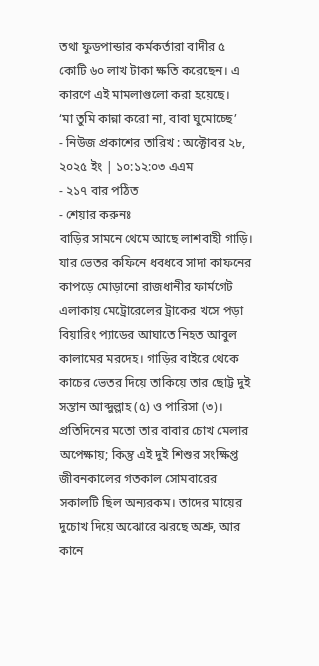তথা ফুডপান্ডার কর্মকর্তারা বাদীর ৫ কোটি ৬০ লাখ টাকা ক্ষতি করেছেন। এ কারণে এই মামলাগুলো করা হয়েছে।
‘মা তুমি কান্না করো না, বাবা ঘুমোচ্ছে’
- নিউজ প্রকাশের তারিখ : অক্টোবর ২৮, ২০২৫ ইং | ১০:১২:০৩ এএম
- ২১৭ বার পঠিত
- শেয়ার করুনঃ
বাড়ির সামনে থেমে আছে লাশবাহী গাড়ি। যার ভেতর কফিনে ধবধবে সাদা কাফনের কাপড়ে মোড়ানো রাজধানীর ফার্মগেট এলাকায় মেট্রোরেলের ট্রাকের খসে পড়া বিয়ারিং প্যাডের আঘাতে নিহত আবুল কালামের মরদেহ। গাড়ির বাইরে থেকে কাচের ভেতর দিয়ে তাকিয়ে তার ছোট্ট দুই সন্তান আব্দুল্লাহ (৫) ও পারিসা (৩)। প্রতিদিনের মতো তার বাবার চোখ মেলার অপেক্ষায়; কিন্তু এই দুই শিশুর সংক্ষিপ্ত জীবনকালের গতকাল সোমবারের সকালটি ছিল অন্যরকম। তাদের মায়ের দুচোখ দিয়ে অঝোরে ঝরছে অশ্রু, আর কানে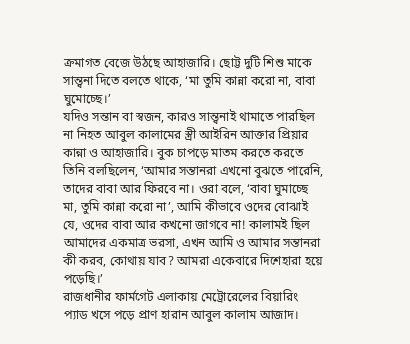ক্রমাগত বেজে উঠছে আহাজারি। ছোট্ট দুটি শিশু মাকে সান্ত্বনা দিতে বলতে থাকে, ‘মা তুমি কান্না করো না, বাবা ঘুমোচ্ছে।’
যদিও সন্তান বা স্বজন, কারও সান্ত্বনাই থামাতে পারছিল না নিহত আবুল কালামের স্ত্রী আইরিন আক্তার প্রিয়ার কান্না ও আহাজারি। বুক চাপড়ে মাতম করতে করতে তিনি বলছিলেন, ‘আমার সন্তানরা এখনো বুঝতে পারেনি, তাদের বাবা আর ফিরবে না। ওরা বলে, ‘বাবা ঘুমাচ্ছে মা, তুমি কান্না করো না’, আমি কীভাবে ওদের বোঝাই যে, ওদের বাবা আর কখনো জাগবে না! কালামই ছিল আমাদের একমাত্র ভরসা, এখন আমি ও আমার সন্তানরা কী করব, কোথায় যাব? আমরা একেবারে দিশেহারা হয়ে পড়েছি।’
রাজধানীর ফার্মগেট এলাকায় মেট্রোরেলের বিয়ারিং প্যাড খসে পড়ে প্রাণ হারান আবুল কালাম আজাদ।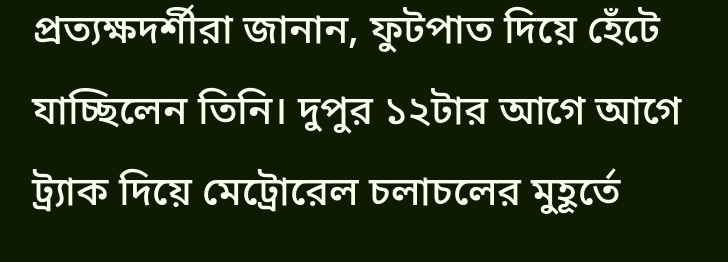প্রত্যক্ষদর্শীরা জানান, ফুটপাত দিয়ে হেঁটে যাচ্ছিলেন তিনি। দুপুর ১২টার আগে আগে ট্র্যাক দিয়ে মেট্রোরেল চলাচলের মুহূর্তে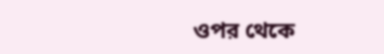ওপর থেকে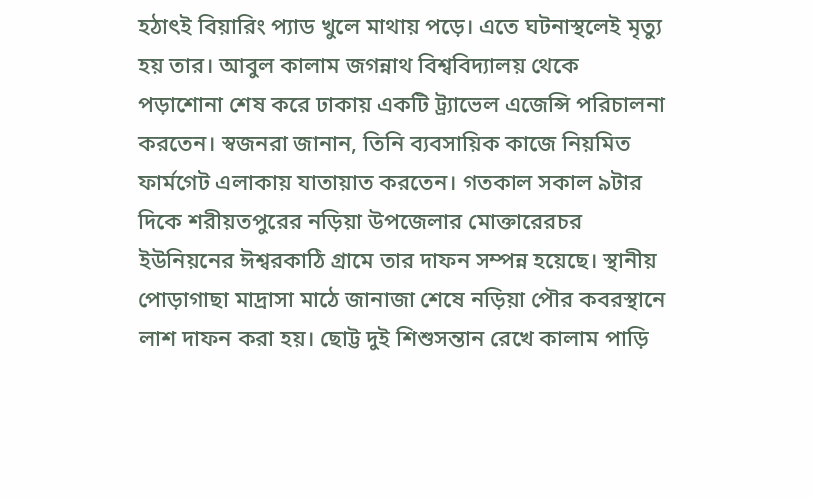হঠাৎই বিয়ারিং প্যাড খুলে মাথায় পড়ে। এতে ঘটনাস্থলেই মৃত্যু হয় তার। আবুল কালাম জগন্নাথ বিশ্ববিদ্যালয় থেকে পড়াশোনা শেষ করে ঢাকায় একটি ট্র্যাভেল এজেন্সি পরিচালনা করতেন। স্বজনরা জানান, তিনি ব্যবসায়িক কাজে নিয়মিত ফার্মগেট এলাকায় যাতায়াত করতেন। গতকাল সকাল ৯টার দিকে শরীয়তপুরের নড়িয়া উপজেলার মোক্তারেরচর ইউনিয়নের ঈশ্বরকাঠি গ্রামে তার দাফন সম্পন্ন হয়েছে। স্থানীয় পোড়াগাছা মাদ্রাসা মাঠে জানাজা শেষে নড়িয়া পৌর কবরস্থানে লাশ দাফন করা হয়। ছোট্ট দুই শিশুসন্তান রেখে কালাম পাড়ি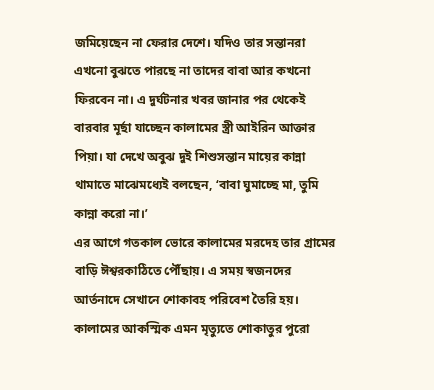জমিয়েছেন না ফেরার দেশে। যদিও তার সন্তানরা এখনো বুঝতে পারছে না তাদের বাবা আর কখনো ফিরবেন না। এ দুর্ঘটনার খবর জানার পর থেকেই বারবার মূর্ছা যাচ্ছেন কালামের স্ত্রী আইরিন আক্তার পিয়া। যা দেখে অবুঝ দুই শিশুসন্তান মায়ের কান্না থামাতে মাঝেমধ্যেই বলছেন, ‘বাবা ঘুমাচ্ছে মা, তুমি কান্না করো না।’
এর আগে গতকাল ভোরে কালামের মরদেহ তার গ্রামের বাড়ি ঈশ্বরকাঠিতে পৌঁছায়। এ সময় স্বজনদের আর্তনাদে সেখানে শোকাবহ পরিবেশ তৈরি হয়। কালামের আকস্মিক এমন মৃত্যুতে শোকাতুর পুরো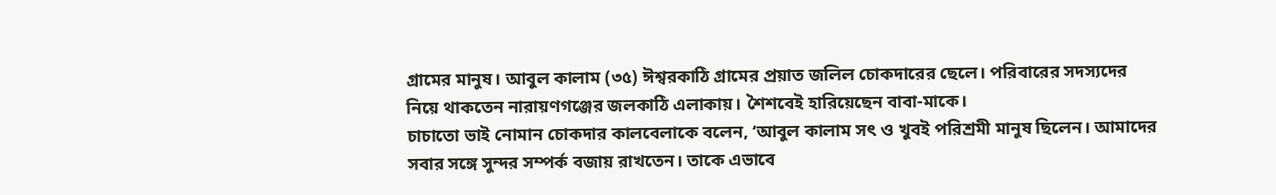গ্রামের মানুষ। আবুল কালাম (৩৫) ঈশ্বরকাঠি গ্রামের প্রয়াত জলিল চোকদারের ছেলে। পরিবারের সদস্যদের নিয়ে থাকতেন নারায়ণগঞ্জের জলকাঠি এলাকায়। শৈশবেই হারিয়েছেন বাবা-মাকে।
চাচাতো ভাই নোমান চোকদার কালবেলাকে বলেন, ‘আবুল কালাম সৎ ও খুবই পরিশ্রমী মানুষ ছিলেন। আমাদের সবার সঙ্গে সুন্দর সম্পর্ক বজায় রাখতেন। তাকে এভাবে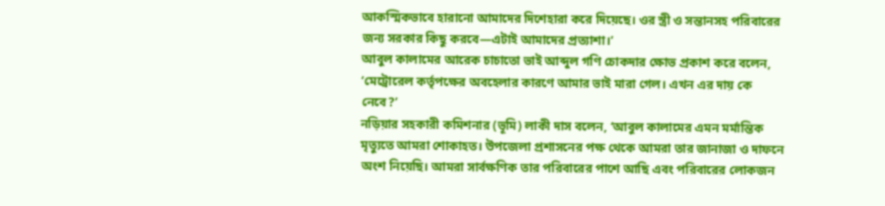আকস্মিকভাবে হারানো আমাদের দিশেহারা করে দিয়েছে। ওর স্ত্রী ও সন্তানসহ পরিবারের জন্য সরকার কিছু করবে—এটাই আমাদের প্রত্যাশা।’
আবুল কালামের আরেক চাচাতো ভাই আব্দুল গণি চোকদার ক্ষোভ প্রকাশ করে বলেন, ‘মেট্রোরেল কর্তৃপক্ষের অবহেলার কারণে আমার ভাই মারা গেল। এখন এর দায় কে নেবে?’
নড়িয়ার সহকারী কমিশনার (ভূমি) লাকী দাস বলেন, ‘আবুল কালামের এমন মর্মান্তিক মৃত্যুতে আমরা শোকাহত। উপজেলা প্রশাসনের পক্ষ থেকে আমরা তার জানাজা ও দাফনে অংশ নিয়েছি। আমরা সার্বক্ষণিক তার পরিবারের পাশে আছি এবং পরিবারের লোকজন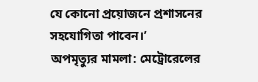যে কোনো প্রয়োজনে প্রশাসনের সহযোগিতা পাবেন।’
অপমৃত্যুর মামলা: মেট্রোরেলের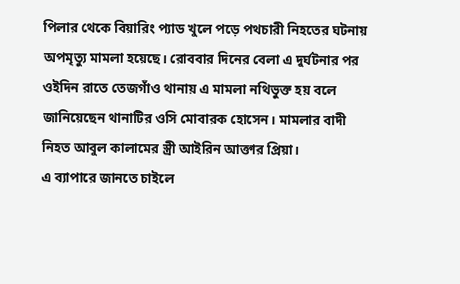পিলার থেকে বিয়ারিং প্যাড খুলে পড়ে পথচারী নিহতের ঘটনায় অপমৃত্যু মামলা হয়েছে। রোববার দিনের বেলা এ দুর্ঘটনার পর ওইদিন রাতে তেজগাঁও থানায় এ মামলা নথিভুক্ত হয় বলে জানিয়েছেন থানাটির ওসি মোবারক হোসেন। মামলার বাদী নিহত আবুল কালামের স্ত্রী আইরিন আক্তার প্রিয়া।
এ ব্যাপারে জানতে চাইলে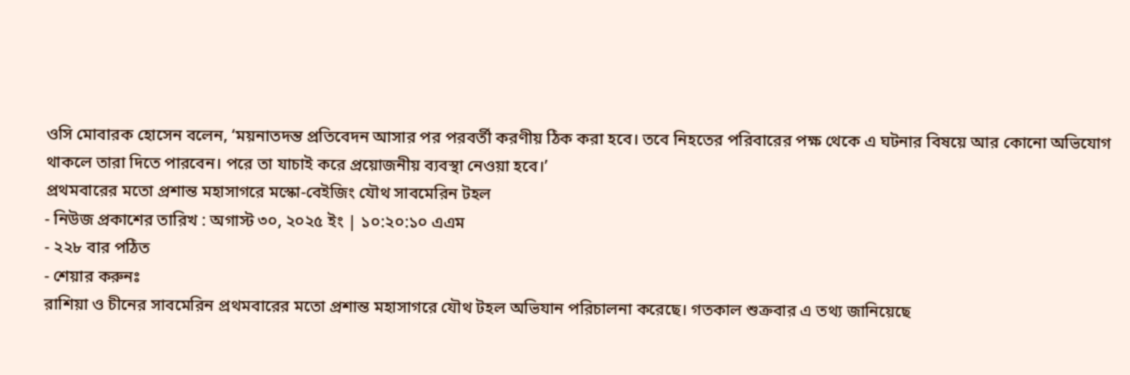ওসি মোবারক হোসেন বলেন, ‘ময়নাতদন্ত প্রতিবেদন আসার পর পরবর্তী করণীয় ঠিক করা হবে। তবে নিহতের পরিবারের পক্ষ থেকে এ ঘটনার বিষয়ে আর কোনো অভিযোগ থাকলে তারা দিতে পারবেন। পরে তা যাচাই করে প্রয়োজনীয় ব্যবস্থা নেওয়া হবে।’
প্রথমবারের মতো প্রশান্ত মহাসাগরে মস্কো-বেইজিং যৌথ সাবমেরিন টহল
- নিউজ প্রকাশের তারিখ : অগাস্ট ৩০, ২০২৫ ইং | ১০:২০:১০ এএম
- ২২৮ বার পঠিত
- শেয়ার করুনঃ
রাশিয়া ও চীনের সাবমেরিন প্রথমবারের মতো প্রশান্ত মহাসাগরে যৌথ টহল অভিযান পরিচালনা করেছে। গতকাল শুক্রবার এ তথ্য জানিয়েছে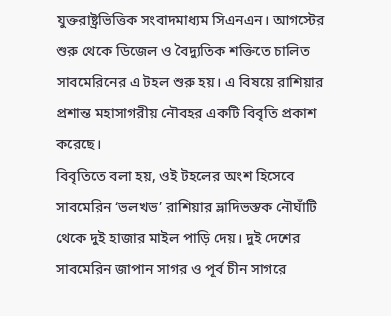যুক্তরাষ্ট্রভিত্তিক সংবাদমাধ্যম সিএনএন। আগস্টের শুরু থেকে ডিজেল ও বৈদ্যুতিক শক্তিতে চালিত সাবমেরিনের এ টহল শুরু হয়। এ বিষয়ে রাশিয়ার প্রশান্ত মহাসাগরীয় নৌবহর একটি বিবৃতি প্রকাশ করেছে।
বিবৃতিতে বলা হয়, ওই টহলের অংশ হিসেবে সাবমেরিন ‘ভলখভ’ রাশিয়ার ভ্লাদিভস্তক নৌঘাঁটি থেকে দুই হাজার মাইল পাড়ি দেয়। দুই দেশের সাবমেরিন জাপান সাগর ও পূর্ব চীন সাগরে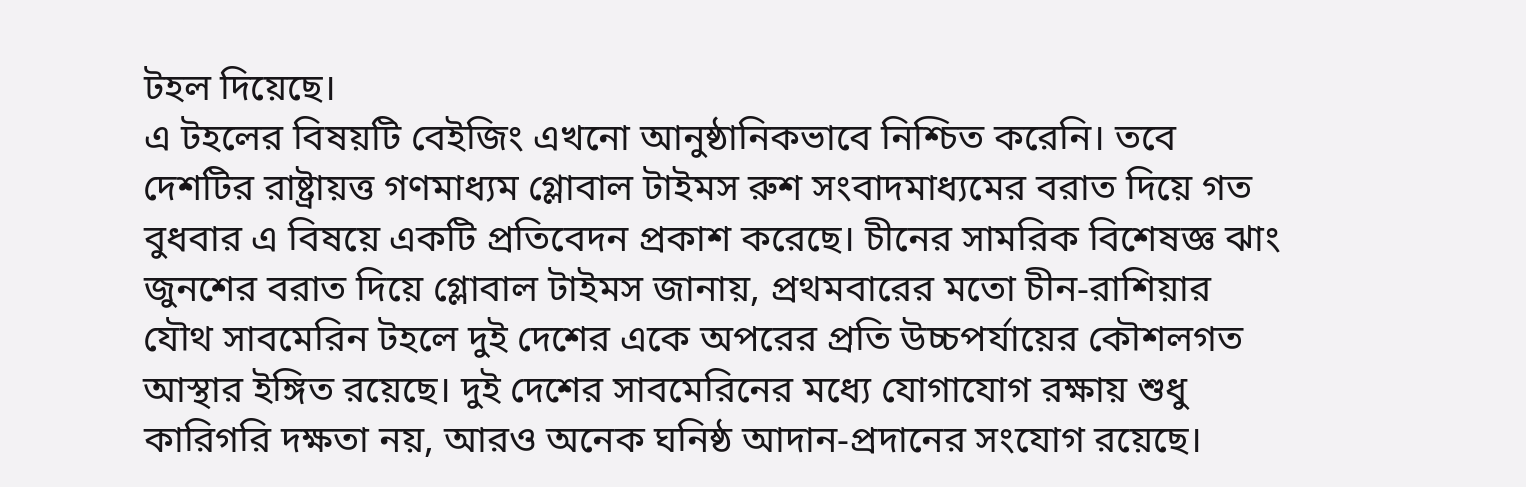টহল দিয়েছে।
এ টহলের বিষয়টি বেইজিং এখনো আনুষ্ঠানিকভাবে নিশ্চিত করেনি। তবে দেশটির রাষ্ট্রায়ত্ত গণমাধ্যম গ্লোবাল টাইমস রুশ সংবাদমাধ্যমের বরাত দিয়ে গত বুধবার এ বিষয়ে একটি প্রতিবেদন প্রকাশ করেছে। চীনের সামরিক বিশেষজ্ঞ ঝাং জুনশের বরাত দিয়ে গ্লোবাল টাইমস জানায়, প্রথমবারের মতো চীন-রাশিয়ার যৌথ সাবমেরিন টহলে দুই দেশের একে অপরের প্রতি উচ্চপর্যায়ের কৌশলগত আস্থার ইঙ্গিত রয়েছে। দুই দেশের সাবমেরিনের মধ্যে যোগাযোগ রক্ষায় শুধু কারিগরি দক্ষতা নয়, আরও অনেক ঘনিষ্ঠ আদান-প্রদানের সংযোগ রয়েছে।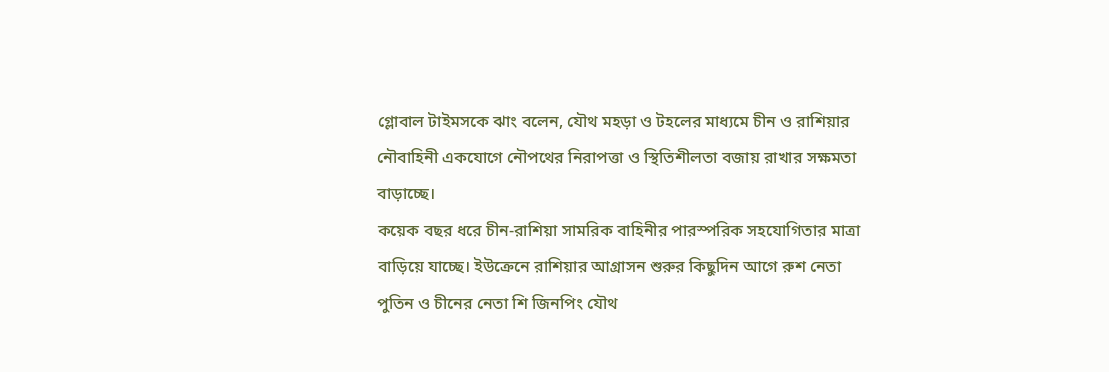গ্লোবাল টাইমসকে ঝাং বলেন, যৌথ মহড়া ও টহলের মাধ্যমে চীন ও রাশিয়ার নৌবাহিনী একযোগে নৌপথের নিরাপত্তা ও স্থিতিশীলতা বজায় রাখার সক্ষমতা বাড়াচ্ছে।
কয়েক বছর ধরে চীন-রাশিয়া সামরিক বাহিনীর পারস্পরিক সহযোগিতার মাত্রা বাড়িয়ে যাচ্ছে। ইউক্রেনে রাশিয়ার আগ্রাসন শুরুর কিছুদিন আগে রুশ নেতা পুতিন ও চীনের নেতা শি জিনপিং যৌথ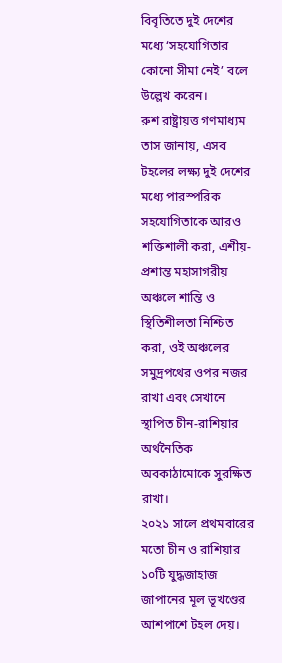বিবৃতিতে দুই দেশের মধ্যে ‘সহযোগিতার কোনো সীমা নেই’ বলে উল্লেখ করেন।
রুশ রাষ্ট্রায়ত্ত গণমাধ্যম তাস জানায়, এসব টহলের লক্ষ্য দুই দেশের মধ্যে পারস্পরিক সহযোগিতাকে আরও শক্তিশালী করা, এশীয়-প্রশান্ত মহাসাগরীয় অঞ্চলে শান্তি ও স্থিতিশীলতা নিশ্চিত করা, ওই অঞ্চলের সমুদ্রপথের ওপর নজর রাখা এবং সেখানে স্থাপিত চীন-রাশিয়ার অর্থনৈতিক অবকাঠামোকে সুরক্ষিত রাখা।
২০২১ সালে প্রথমবারের মতো চীন ও রাশিয়ার ১০টি যুদ্ধজাহাজ জাপানের মূল ভূখণ্ডের আশপাশে টহল দেয়।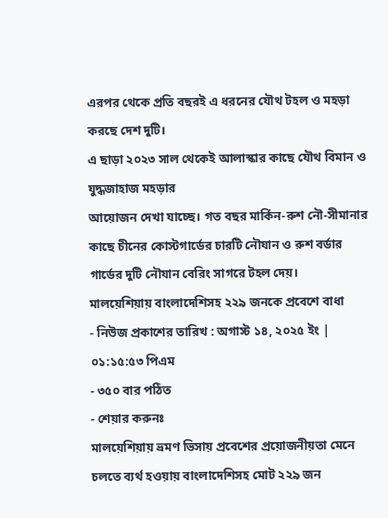এরপর থেকে প্রতি বছরই এ ধরনের যৌথ টহল ও মহড়া করছে দেশ দুটি।
এ ছাড়া ২০২৩ সাল থেকেই আলাস্কার কাছে যৌথ বিমান ও যুদ্ধজাহাজ মহড়ার
আয়োজন দেখা যাচ্ছে। গত বছর মার্কিন-রুশ নৌ-সীমানার কাছে চীনের কোস্টগার্ডের চারটি নৌযান ও রুশ বর্ডার গার্ডের দুটি নৌযান বেরিং সাগরে টহল দেয়।
মালয়েশিয়ায় বাংলাদেশিসহ ২২৯ জনকে প্রবেশে বাধা
- নিউজ প্রকাশের তারিখ : অগাস্ট ১৪, ২০২৫ ইং | ০১:১৫:৫৩ পিএম
- ৩৫০ বার পঠিত
- শেয়ার করুনঃ
মালয়েশিয়ায় ভ্রমণ ভিসায় প্রবেশের প্রয়োজনীয়তা মেনে চলতে ব্যর্থ হওয়ায় বাংলাদেশিসহ মোট ২২৯ জন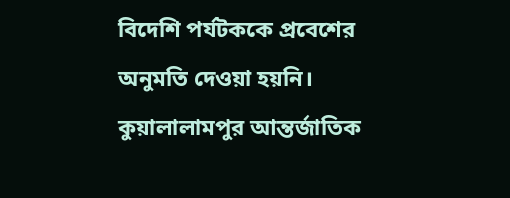বিদেশি পর্যটককে প্রবেশের অনুমতি দেওয়া হয়নি। কুয়ালালামপুর আন্তর্জাতিক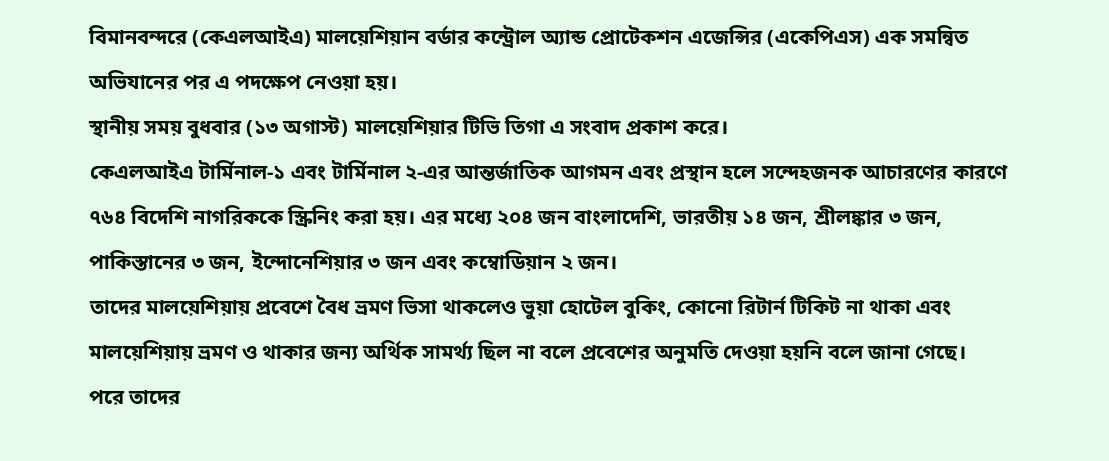বিমানবন্দরে (কেএলআইএ) মালয়েশিয়ান বর্ডার কন্ট্রোল অ্যান্ড প্রোটেকশন এজেন্সির (একেপিএস) এক সমন্বিত অভিযানের পর এ পদক্ষেপ নেওয়া হয়।
স্থানীয় সময় বুধবার (১৩ অগাস্ট) মালয়েশিয়ার টিভি তিগা এ সংবাদ প্রকাশ করে।
কেএলআইএ টার্মিনাল-১ এবং টার্মিনাল ২-এর আন্তর্জাতিক আগমন এবং প্রস্থান হলে সন্দেহজনক আচারণের কারণে ৭৬৪ বিদেশি নাগরিককে স্ক্রিনিং করা হয়। এর মধ্যে ২০৪ জন বাংলাদেশি, ভারতীয় ১৪ জন, শ্রীলঙ্কার ৩ জন, পাকিস্তানের ৩ জন, ইন্দোনেশিয়ার ৩ জন এবং কম্বোডিয়ান ২ জন।
তাদের মালয়েশিয়ায় প্রবেশে বৈধ ভ্রমণ ভিসা থাকলেও ভুয়া হোটেল বুকিং, কোনো রিটার্ন টিকিট না থাকা এবং মালয়েশিয়ায় ভ্রমণ ও থাকার জন্য অর্থিক সামর্থ্য ছিল না বলে প্রবেশের অনুমতি দেওয়া হয়নি বলে জানা গেছে।
পরে তাদের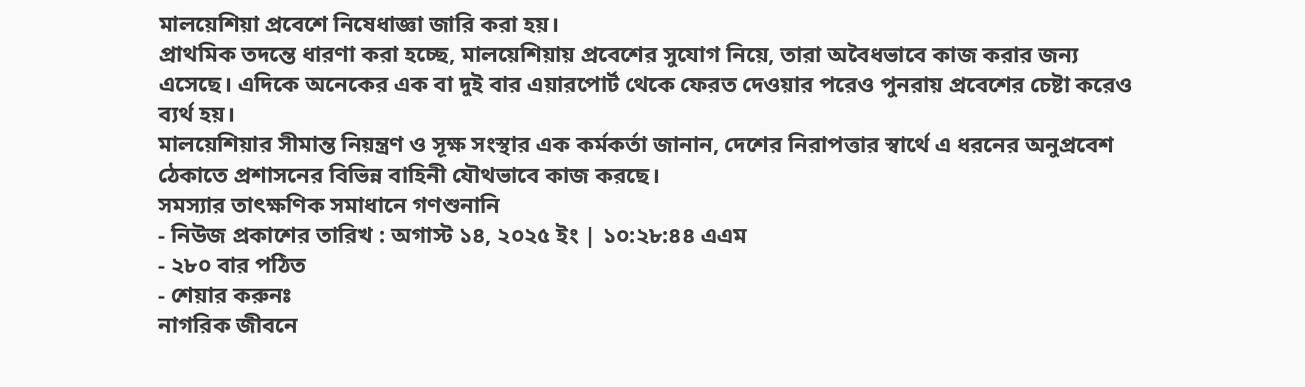মালয়েশিয়া প্রবেশে নিষেধাজ্ঞা জারি করা হয়।
প্রাথমিক তদন্তে ধারণা করা হচ্ছে, মালয়েশিয়ায় প্রবেশের সুযোগ নিয়ে, তারা অবৈধভাবে কাজ করার জন্য এসেছে। এদিকে অনেকের এক বা দুই বার এয়ারপোর্ট থেকে ফেরত দেওয়ার পরেও পুনরায় প্রবেশের চেষ্টা করেও ব্যর্থ হয়।
মালয়েশিয়ার সীমান্ত নিয়ন্ত্রণ ও সূক্ষ সংস্থার এক কর্মকর্তা জানান, দেশের নিরাপত্তার স্বার্থে এ ধরনের অনুপ্রবেশ ঠেকাতে প্রশাসনের বিভিন্ন বাহিনী যৌথভাবে কাজ করছে।
সমস্যার তাৎক্ষণিক সমাধানে গণশুনানি
- নিউজ প্রকাশের তারিখ : অগাস্ট ১৪, ২০২৫ ইং | ১০:২৮:৪৪ এএম
- ২৮০ বার পঠিত
- শেয়ার করুনঃ
নাগরিক জীবনে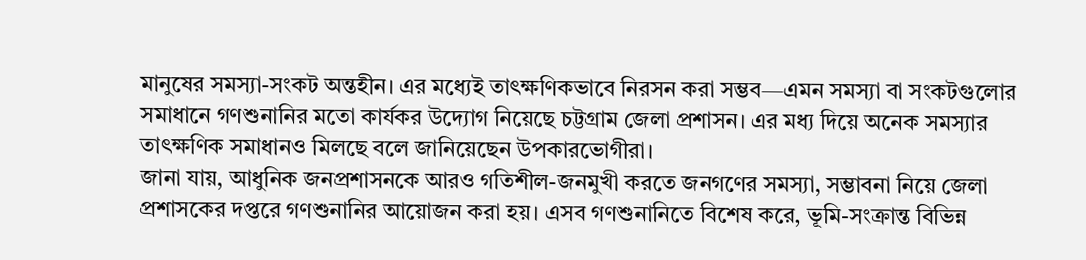মানুষের সমস্যা-সংকট অন্তহীন। এর মধ্যেই তাৎক্ষণিকভাবে নিরসন করা সম্ভব—এমন সমস্যা বা সংকটগুলোর সমাধানে গণশুনানির মতো কার্যকর উদ্যোগ নিয়েছে চট্টগ্রাম জেলা প্রশাসন। এর মধ্য দিয়ে অনেক সমস্যার তাৎক্ষণিক সমাধানও মিলছে বলে জানিয়েছেন উপকারভোগীরা।
জানা যায়, আধুনিক জনপ্রশাসনকে আরও গতিশীল-জনমুখী করতে জনগণের সমস্যা, সম্ভাবনা নিয়ে জেলা প্রশাসকের দপ্তরে গণশুনানির আয়োজন করা হয়। এসব গণশুনানিতে বিশেষ করে, ভূমি-সংক্রান্ত বিভিন্ন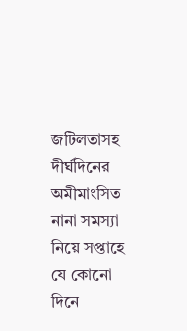জটিলতাসহ দীর্ঘদিনের অমীমাংসিত নানা সমস্যা নিয়ে সপ্তাহে যে কোনো দিনে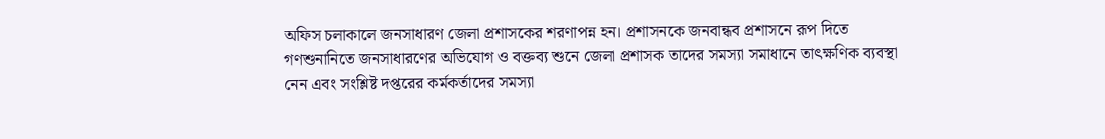অফিস চলাকালে জনসাধারণ জেলা প্রশাসকের শরণাপন্ন হন। প্রশাসনকে জনবান্ধব প্রশাসনে রূপ দিতে গণশুনানিতে জনসাধারণের অভিযোগ ও বক্তব্য শুনে জেলা প্রশাসক তাদের সমস্যা সমাধানে তাৎক্ষণিক ব্যবস্থা নেন এবং সংশ্লিষ্ট দপ্তরের কর্মকর্তাদের সমস্যা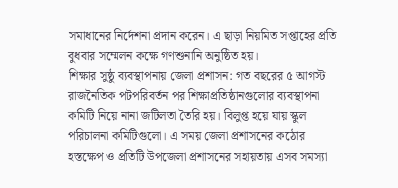সমাধানের নির্দেশনা প্রদান করেন। এ ছাড়া নিয়মিত সপ্তাহের প্রতি বুধবার সম্মেলন কক্ষে গণশুনানি অনুষ্ঠিত হয়।
শিক্ষার সুষ্ঠু ব্যবস্থাপনায় জেলা প্রশাসন: গত বছরের ৫ আগস্ট রাজনৈতিক পটপরিবর্তন পর শিক্ষাপ্রতিষ্ঠানগুলোর ব্যবস্থাপনা কমিটি নিয়ে নানা জটিলতা তৈরি হয়। বিলুপ্ত হয়ে যায় স্কুল পরিচালনা কমিটিগুলো। এ সময় জেলা প্রশাসনের কঠোর হস্তক্ষেপ ও প্রতিটি উপজেলা প্রশাসনের সহায়তায় এসব সমস্যা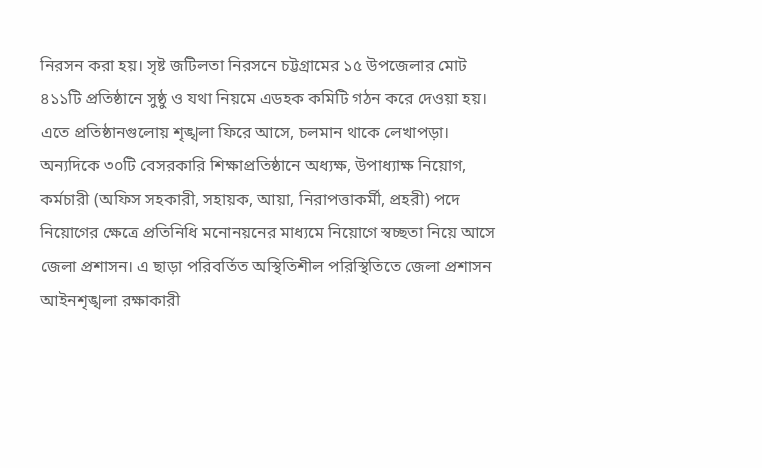নিরসন করা হয়। সৃষ্ট জটিলতা নিরসনে চট্টগ্রামের ১৫ উপজেলার মোট ৪১১টি প্রতিষ্ঠানে সুষ্ঠু ও যথা নিয়মে এডহক কমিটি গঠন করে দেওয়া হয়। এতে প্রতিষ্ঠানগুলোয় শৃঙ্খলা ফিরে আসে, চলমান থাকে লেখাপড়া। অন্যদিকে ৩০টি বেসরকারি শিক্ষাপ্রতিষ্ঠানে অধ্যক্ষ, উপাধ্যাক্ষ নিয়োগ, কর্মচারী (অফিস সহকারী, সহায়ক, আয়া, নিরাপত্তাকর্মী, প্রহরী) পদে নিয়োগের ক্ষেত্রে প্রতিনিধি মনোনয়নের মাধ্যমে নিয়োগে স্বচ্ছতা নিয়ে আসে জেলা প্রশাসন। এ ছাড়া পরিবর্তিত অস্থিতিশীল পরিস্থিতিতে জেলা প্রশাসন আইনশৃঙ্খলা রক্ষাকারী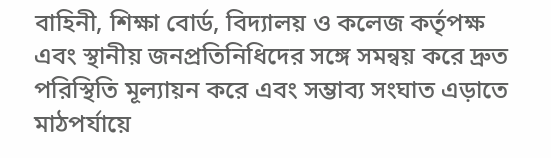বাহিনী, শিক্ষা বোর্ড, বিদ্যালয় ও কলেজ কর্তৃপক্ষ এবং স্থানীয় জনপ্রতিনিধিদের সঙ্গে সমন্বয় করে দ্রুত পরিস্থিতি মূল্যায়ন করে এবং সম্ভাব্য সংঘাত এড়াতে মাঠপর্যায়ে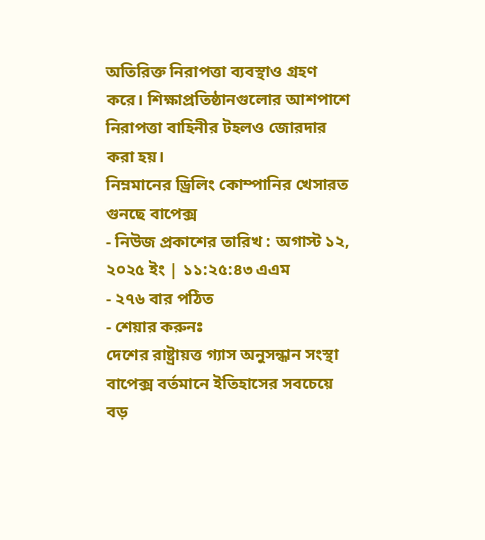অতিরিক্ত নিরাপত্তা ব্যবস্থাও গ্রহণ করে। শিক্ষাপ্রতিষ্ঠানগুলোর আশপাশে নিরাপত্তা বাহিনীর টহলও জোরদার করা হয়।
নিম্নমানের ড্রিলিং কোম্পানির খেসারত গুনছে বাপেক্স
- নিউজ প্রকাশের তারিখ : অগাস্ট ১২, ২০২৫ ইং | ১১:২৫:৪৩ এএম
- ২৭৬ বার পঠিত
- শেয়ার করুনঃ
দেশের রাষ্ট্রায়ত্ত গ্যাস অনুসন্ধান সংস্থা বাপেক্স বর্তমানে ইতিহাসের সবচেয়ে বড়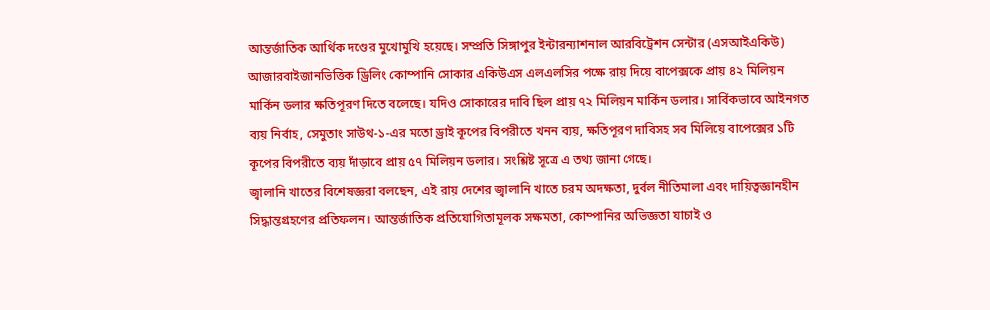আন্তর্জাতিক আর্থিক দণ্ডের মুখোমুখি হয়েছে। সম্প্রতি সিঙ্গাপুর ইন্টারন্যাশনাল আরবিট্রেশন সেন্টার (এসআইএকিউ) আজারবাইজানভিত্তিক ড্রিলিং কোম্পানি সোকার একিউএস এলএলসির পক্ষে রায় দিয়ে বাপেক্সকে প্রায় ৪২ মিলিয়ন মার্কিন ডলার ক্ষতিপূরণ দিতে বলেছে। যদিও সোকারের দাবি ছিল প্রায় ৭২ মিলিয়ন মার্কিন ডলার। সার্বিকভাবে আইনগত ব্যয় নির্বাহ, সেমুতাং সাউথ-১-এর মতো ড্রাই কূপের বিপরীতে খনন ব্যয়, ক্ষতিপূরণ দাবিসহ সব মিলিয়ে বাপেক্সের ১টি কূপের বিপরীতে ব্যয় দাঁড়াবে প্রায় ৫৭ মিলিয়ন ডলার। সংশ্লিষ্ট সূত্রে এ তথ্য জানা গেছে।
জ্বালানি খাতের বিশেষজ্ঞরা বলছেন, এই রায় দেশের জ্বালানি খাতে চরম অদক্ষতা, দুর্বল নীতিমালা এবং দায়িত্বজ্ঞানহীন সিদ্ধান্তগ্রহণের প্রতিফলন। আন্তর্জাতিক প্রতিযোগিতামূলক সক্ষমতা, কোম্পানির অভিজ্ঞতা যাচাই ও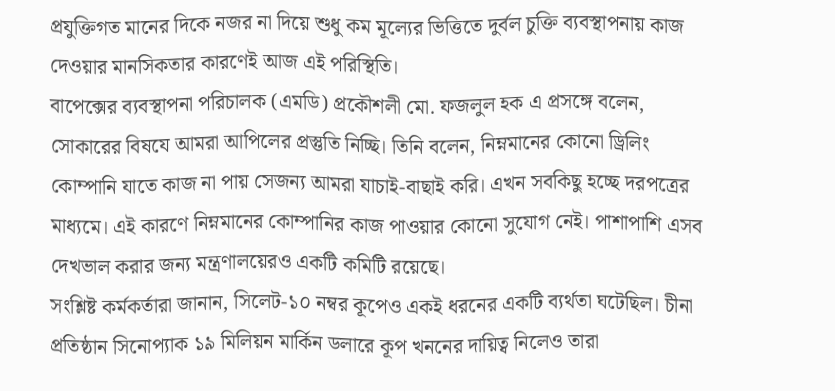প্রযুক্তিগত মানের দিকে নজর না দিয়ে শুধু কম মূল্যের ভিত্তিতে দুর্বল চুক্তি ব্যবস্থাপনায় কাজ দেওয়ার মানসিকতার কারণেই আজ এই পরিস্থিতি।
বাপেক্সের ব্যবস্থাপনা পরিচালক (এমডি) প্রকৌশলী মো. ফজলুল হক এ প্রসঙ্গে বলেন, সোকারের বিষযে আমরা আপিলের প্রস্তুতি নিচ্ছি। তিনি বলেন, নিম্নমানের কোনো ড্রিলিং কোম্পানি যাতে কাজ না পায় সেজন্য আমরা যাচাই-বাছাই করি। এখন সবকিছু হচ্ছে দরপত্রের মাধ্যমে। এই কারণে নিম্নমানের কোম্পানির কাজ পাওয়ার কোনো সুযোগ নেই। পাশাপাশি এসব দেখভাল করার জন্য মন্ত্রণালয়েরও একটি কমিটি রয়েছে।
সংশ্লিষ্ট কর্মকর্তারা জানান, সিলেট-১০ নম্বর কূপেও একই ধরনের একটি ব্যর্থতা ঘটেছিল। চীনা প্রতিষ্ঠান সিনোপ্যাক ১৯ মিলিয়ন মার্কিন ডলারে কূপ খননের দায়িত্ব নিলেও তারা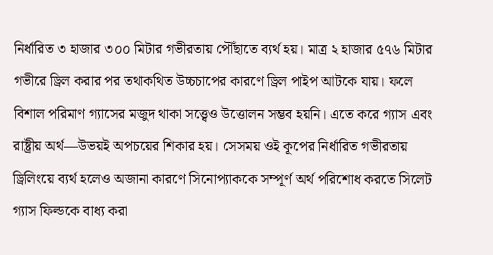নির্ধারিত ৩ হাজার ৩০০ মিটার গভীরতায় পৌঁছাতে ব্যর্থ হয়। মাত্র ২ হাজার ৫৭৬ মিটার গভীরে ড্রিল করার পর তথাকথিত উচ্চচাপের কারণে ড্রিল পাইপ আটকে যায়। ফলে বিশাল পরিমাণ গ্যাসের মজুদ থাকা সত্ত্বেও উত্তোলন সম্ভব হয়নি। এতে করে গ্যাস এবং রাষ্ট্রীয় অর্থ—উভয়ই অপচয়ের শিকার হয়। সেসময় ওই কূপের নির্ধারিত গভীরতায় ড্রিলিংয়ে ব্যর্থ হলেও অজানা কারণে সিনোপ্যাককে সম্পূর্ণ অর্থ পরিশোধ করতে সিলেট গ্যাস ফিল্ডকে বাধ্য করা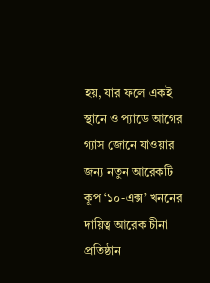হয়, যার ফলে একই স্থানে ও প্যাডে আগের গ্যাস জোনে যাওয়ার জন্য নতুন আরেকটি কূপ ‘১০-এক্স’ খননের দায়িত্ব আরেক চীনা প্রতিষ্ঠান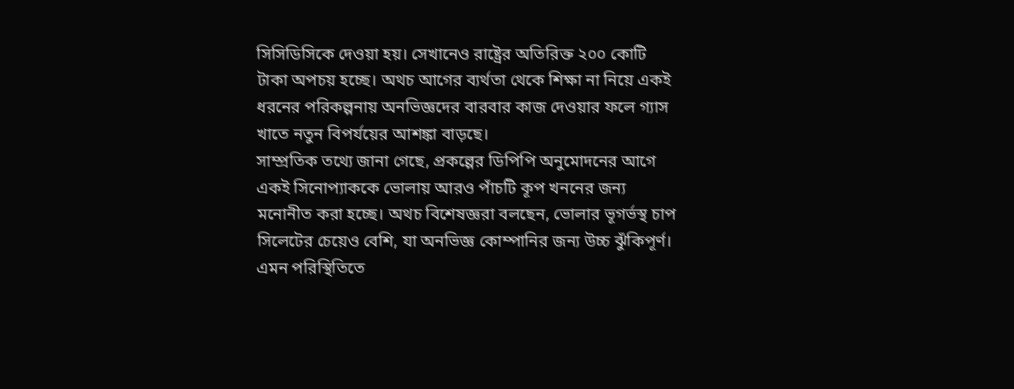সিসিডিসিকে দেওয়া হয়। সেখানেও রাষ্ট্রের অতিরিক্ত ২০০ কোটি টাকা অপচয় হচ্ছে। অথচ আগের ব্যর্থতা থেকে শিক্ষা না নিয়ে একই ধরনের পরিকল্পনায় অনভিজ্ঞদের বারবার কাজ দেওয়ার ফলে গ্যাস খাতে নতুন বিপর্যয়ের আশঙ্কা বাড়ছে।
সাম্প্রতিক তথ্যে জানা গেছে, প্রকল্পের ডিপিপি অনুমোদনের আগে একই সিনোপ্যাককে ভোলায় আরও পাঁচটি কূপ খননের জন্য মনোনীত করা হচ্ছে। অথচ বিশেষজ্ঞরা বলছেন, ভোলার ভূগর্ভস্থ চাপ সিলেটের চেয়েও বেশি, যা অনভিজ্ঞ কোম্পানির জন্য উচ্চ ঝুঁকিপূর্ণ। এমন পরিস্থিতিতে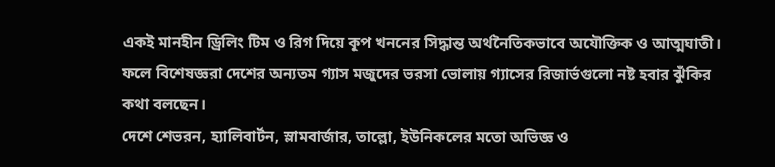একই মানহীন ড্রিলিং টিম ও রিগ দিয়ে কূপ খননের সিদ্ধান্ত অর্থনৈতিকভাবে অযৌক্তিক ও আত্মঘাতী। ফলে বিশেষজ্ঞরা দেশের অন্যতম গ্যাস মজুদের ভরসা ভোলায় গ্যাসের রিজার্ভগুলো নষ্ট হবার ঝুঁকির কথা বলছেন।
দেশে শেভরন, হ্যালিবার্টন, স্লামবার্জার, তাল্লো, ইউনিকলের মতো অভিজ্ঞ ও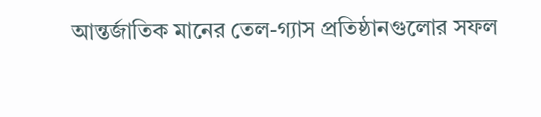আন্তর্জাতিক মানের তেল-গ্যাস প্রতিষ্ঠানগুলোর সফল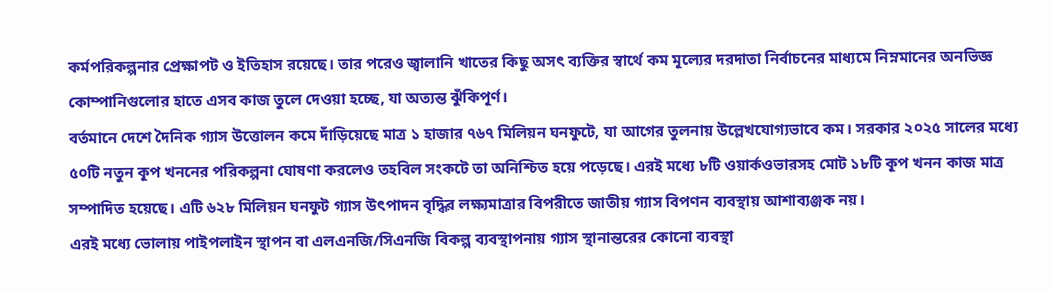কর্মপরিকল্পনার প্রেক্ষাপট ও ইতিহাস রয়েছে। তার পরেও জ্বালানি খাতের কিছু অসৎ ব্যক্তির স্বার্থে কম মূল্যের দরদাতা নির্বাচনের মাধ্যমে নিম্নমানের অনভিজ্ঞ কোম্পানিগুলোর হাতে এসব কাজ তুলে দেওয়া হচ্ছে, যা অত্যন্ত ঝুঁকিপূর্ণ।
বর্তমানে দেশে দৈনিক গ্যাস উত্তোলন কমে দাঁড়িয়েছে মাত্র ১ হাজার ৭৬৭ মিলিয়ন ঘনফুটে, যা আগের তুলনায় উল্লেখযোগ্যভাবে কম। সরকার ২০২৫ সালের মধ্যে ৫০টি নতুন কূপ খননের পরিকল্পনা ঘোষণা করলেও তহবিল সংকটে তা অনিশ্চিত হয়ে পড়েছে। এরই মধ্যে ৮টি ওয়ার্কওভারসহ মোট ১৮টি কূপ খনন কাজ মাত্র সম্পাদিত হয়েছে। এটি ৬২৮ মিলিয়ন ঘনফুট গ্যাস উৎপাদন বৃদ্ধির লক্ষ্যমাত্রার বিপরীতে জাতীয় গ্যাস বিপণন ব্যবস্থায় আশাব্যঞ্জক নয়।
এরই মধ্যে ভোলায় পাইপলাইন স্থাপন বা এলএনজি/সিএনজি বিকল্প ব্যবস্থাপনায় গ্যাস স্থানান্তরের কোনো ব্যবস্থা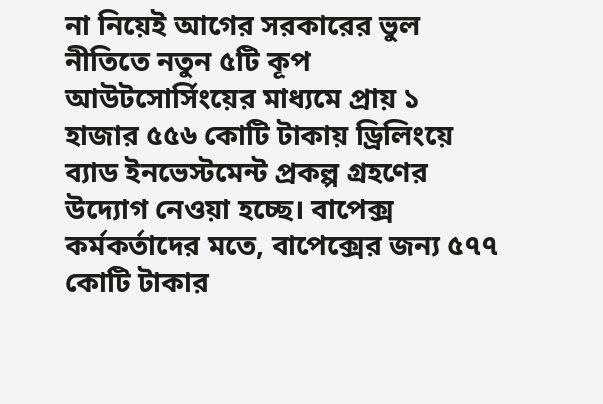না নিয়েই আগের সরকারের ভুল নীতিতে নতুন ৫টি কূপ আউটসোর্সিংয়ের মাধ্যমে প্রায় ১ হাজার ৫৫৬ কোটি টাকায় ড্রিলিংয়ে ব্যাড ইনভেস্টমেন্ট প্রকল্প গ্রহণের উদ্যোগ নেওয়া হচ্ছে। বাপেক্স কর্মকর্তাদের মতে, বাপেক্সের জন্য ৫৭৭ কোটি টাকার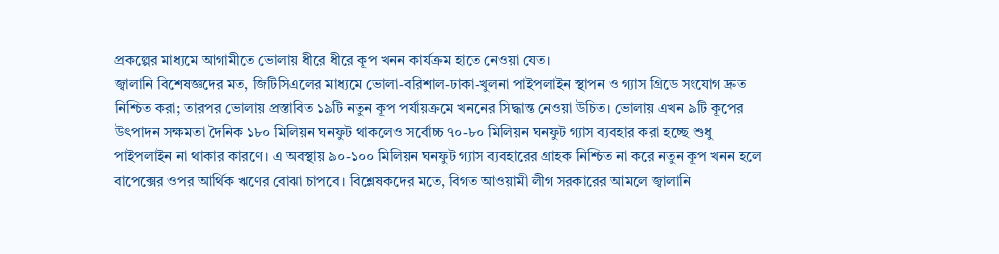প্রকল্পের মাধ্যমে আগামীতে ভোলায় ধীরে ধীরে কূপ খনন কার্যক্রম হাতে নেওয়া যেত।
জ্বালানি বিশেষজ্ঞদের মত, জিটিসিএলের মাধ্যমে ভোলা-বরিশাল-ঢাকা-খুলনা পাইপলাইন স্থাপন ও গ্যাস গ্রিডে সংযোগ দ্রুত নিশ্চিত করা; তারপর ভোলায় প্রস্তাবিত ১৯টি নতুন কূপ পর্যায়ক্রমে খননের সিদ্ধান্ত নেওয়া উচিত। ভোলায় এখন ৯টি কূপের উৎপাদন সক্ষমতা দৈনিক ১৮০ মিলিয়ন ঘনফুট থাকলেও সর্বোচ্চ ৭০-৮০ মিলিয়ন ঘনফুট গ্যাস ব্যবহার করা হচ্ছে শুধু পাইপলাইন না থাকার কারণে। এ অবস্থায় ৯০-১০০ মিলিয়ন ঘনফুট গ্যাস ব্যবহারের গ্রাহক নিশ্চিত না করে নতুন কূপ খনন হলে বাপেক্সের ওপর আর্থিক ঋণের বোঝা চাপবে। বিশ্লেষকদের মতে, বিগত আওয়ামী লীগ সরকারের আমলে জ্বালানি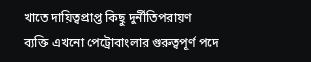খাতে দায়িত্বপ্রাপ্ত কিছু দুর্নীতিপরায়ণ ব্যক্তি এখনো পেট্রোবাংলার গুরুত্বপূর্ণ পদে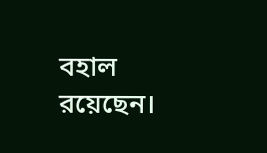বহাল রয়েছেন।